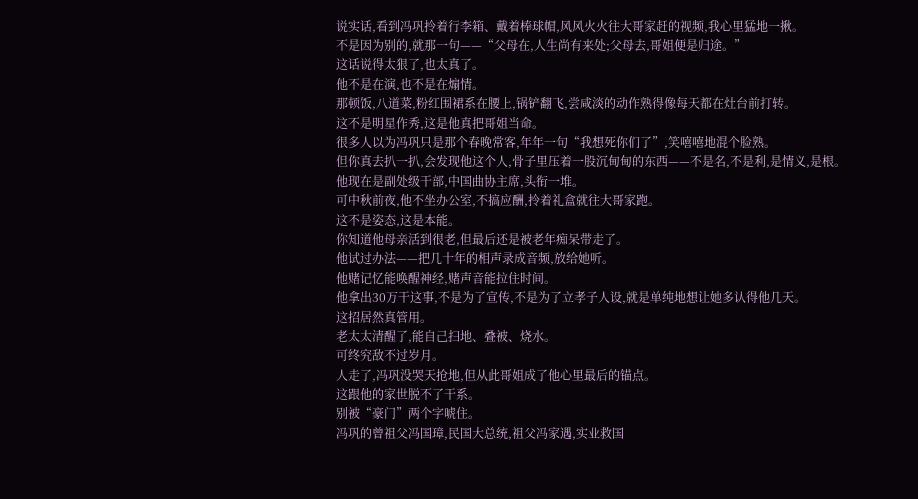说实话,看到冯巩拎着行李箱、戴着棒球帽,风风火火往大哥家赶的视频,我心里猛地一揪。
不是因为别的,就那一句——“父母在,人生尚有来处;父母去,哥姐便是归途。”
这话说得太狠了,也太真了。
他不是在演,也不是在煽情。
那顿饭,八道菜,粉红围裙系在腰上,锅铲翻飞,尝咸淡的动作熟得像每天都在灶台前打转。
这不是明星作秀,这是他真把哥姐当命。
很多人以为冯巩只是那个春晚常客,年年一句“我想死你们了”,笑嘻嘻地混个脸熟。
但你真去扒一扒,会发现他这个人,骨子里压着一股沉甸甸的东西——不是名,不是利,是情义,是根。
他现在是副处级干部,中国曲协主席,头衔一堆。
可中秋前夜,他不坐办公室,不搞应酬,拎着礼盒就往大哥家跑。
这不是姿态,这是本能。
你知道他母亲活到很老,但最后还是被老年痴呆带走了。
他试过办法——把几十年的相声录成音频,放给她听。
他赌记忆能唤醒神经,赌声音能拉住时间。
他拿出30万干这事,不是为了宣传,不是为了立孝子人设,就是单纯地想让她多认得他几天。
这招居然真管用。
老太太清醒了,能自己扫地、叠被、烧水。
可终究敌不过岁月。
人走了,冯巩没哭天抢地,但从此哥姐成了他心里最后的锚点。
这跟他的家世脱不了干系。
别被“豪门”两个字唬住。
冯巩的曾祖父冯国璋,民国大总统,祖父冯家遇,实业救国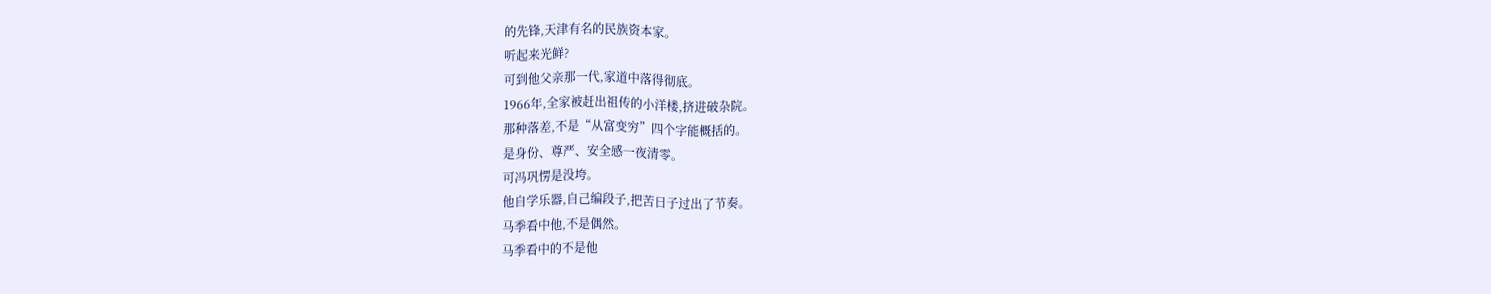的先锋,天津有名的民族资本家。
听起来光鲜?
可到他父亲那一代,家道中落得彻底。
1966年,全家被赶出祖传的小洋楼,挤进破杂院。
那种落差,不是“从富变穷”四个字能概括的。
是身份、尊严、安全感一夜清零。
可冯巩愣是没垮。
他自学乐器,自己编段子,把苦日子过出了节奏。
马季看中他,不是偶然。
马季看中的不是他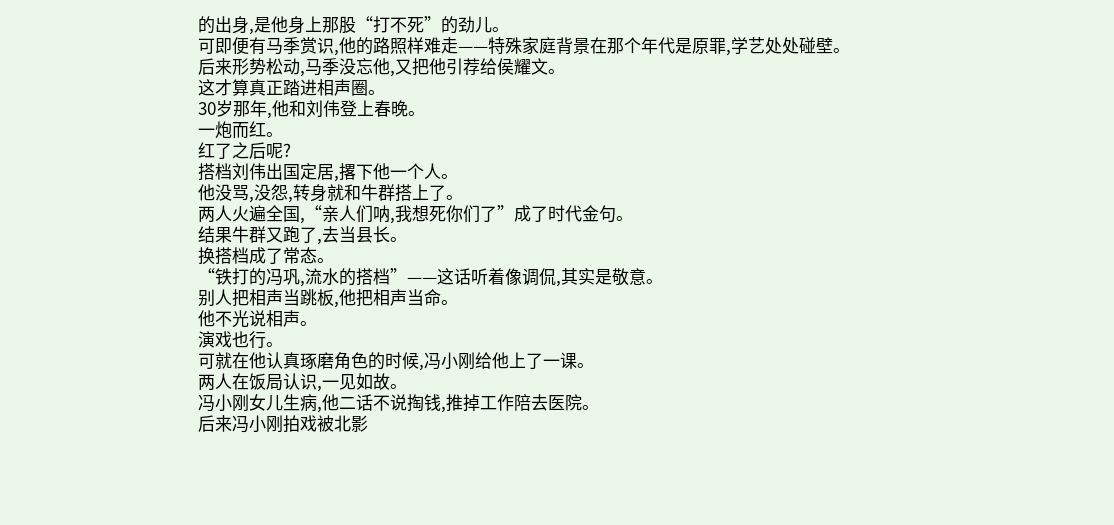的出身,是他身上那股“打不死”的劲儿。
可即便有马季赏识,他的路照样难走——特殊家庭背景在那个年代是原罪,学艺处处碰壁。
后来形势松动,马季没忘他,又把他引荐给侯耀文。
这才算真正踏进相声圈。
30岁那年,他和刘伟登上春晚。
一炮而红。
红了之后呢?
搭档刘伟出国定居,撂下他一个人。
他没骂,没怨,转身就和牛群搭上了。
两人火遍全国,“亲人们呐,我想死你们了”成了时代金句。
结果牛群又跑了,去当县长。
换搭档成了常态。
“铁打的冯巩,流水的搭档”——这话听着像调侃,其实是敬意。
别人把相声当跳板,他把相声当命。
他不光说相声。
演戏也行。
可就在他认真琢磨角色的时候,冯小刚给他上了一课。
两人在饭局认识,一见如故。
冯小刚女儿生病,他二话不说掏钱,推掉工作陪去医院。
后来冯小刚拍戏被北影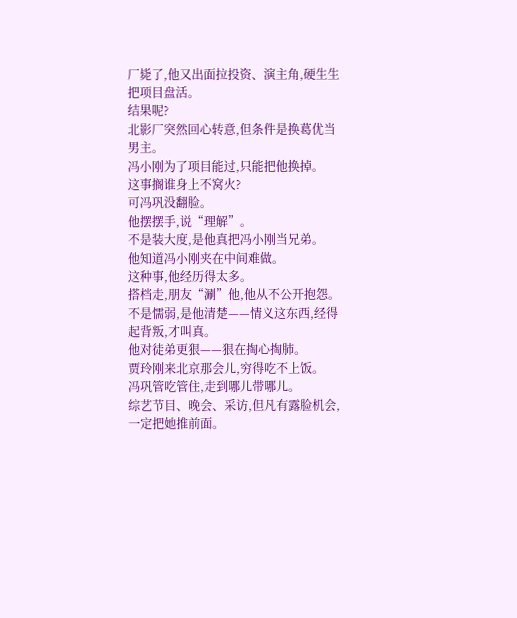厂毙了,他又出面拉投资、演主角,硬生生把项目盘活。
结果呢?
北影厂突然回心转意,但条件是换葛优当男主。
冯小刚为了项目能过,只能把他换掉。
这事搁谁身上不窝火?
可冯巩没翻脸。
他摆摆手,说“理解”。
不是装大度,是他真把冯小刚当兄弟。
他知道冯小刚夹在中间难做。
这种事,他经历得太多。
搭档走,朋友“涮”他,他从不公开抱怨。
不是懦弱,是他清楚——情义这东西,经得起背叛,才叫真。
他对徒弟更狠——狠在掏心掏肺。
贾玲刚来北京那会儿,穷得吃不上饭。
冯巩管吃管住,走到哪儿带哪儿。
综艺节目、晚会、采访,但凡有露脸机会,一定把她推前面。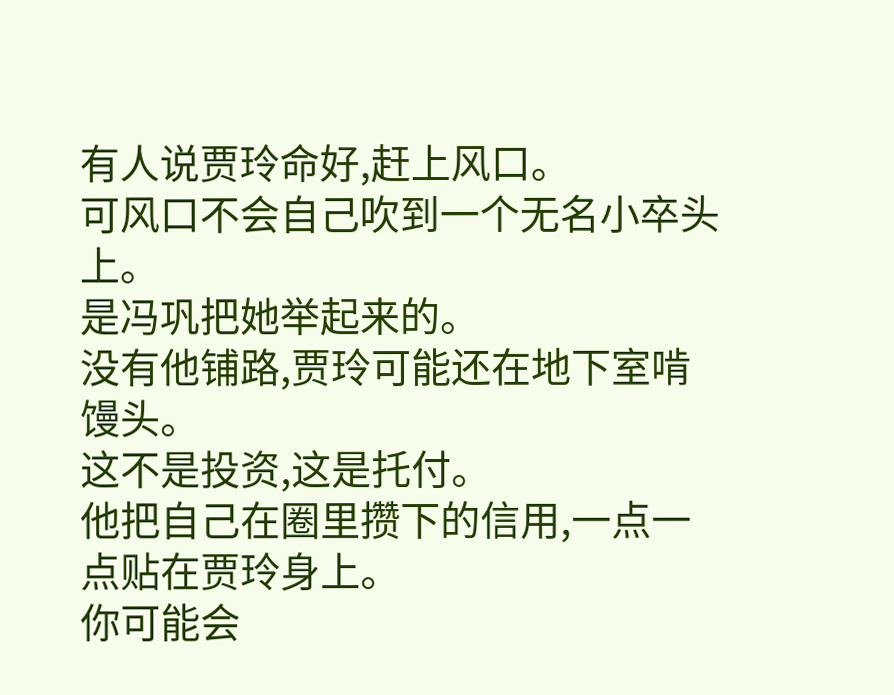有人说贾玲命好,赶上风口。
可风口不会自己吹到一个无名小卒头上。
是冯巩把她举起来的。
没有他铺路,贾玲可能还在地下室啃馒头。
这不是投资,这是托付。
他把自己在圈里攒下的信用,一点一点贴在贾玲身上。
你可能会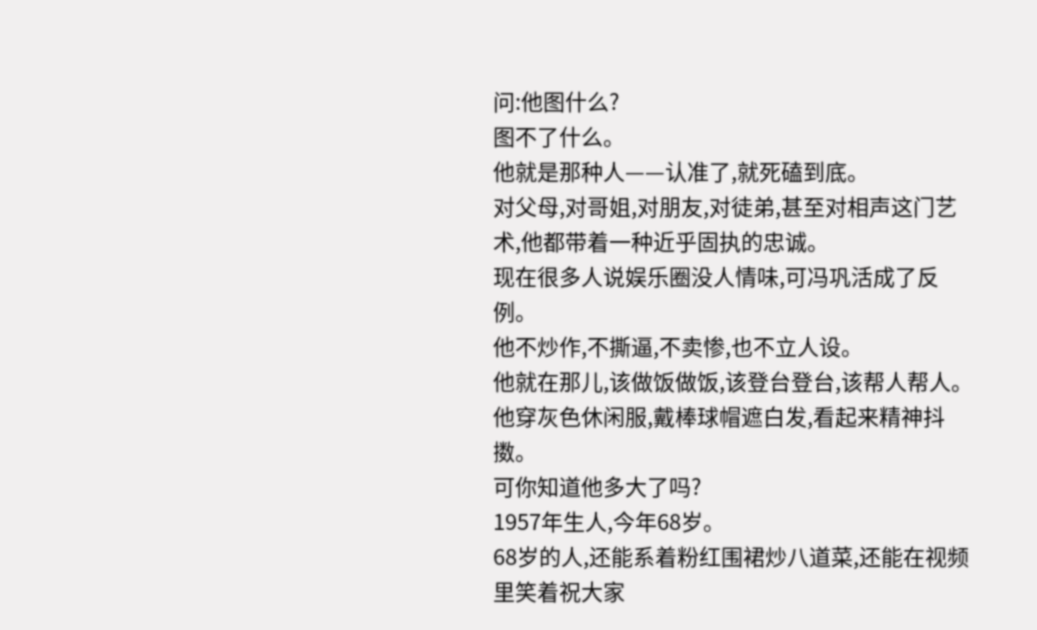问:他图什么?
图不了什么。
他就是那种人——认准了,就死磕到底。
对父母,对哥姐,对朋友,对徒弟,甚至对相声这门艺术,他都带着一种近乎固执的忠诚。
现在很多人说娱乐圈没人情味,可冯巩活成了反例。
他不炒作,不撕逼,不卖惨,也不立人设。
他就在那儿,该做饭做饭,该登台登台,该帮人帮人。
他穿灰色休闲服,戴棒球帽遮白发,看起来精神抖擞。
可你知道他多大了吗?
1957年生人,今年68岁。
68岁的人,还能系着粉红围裙炒八道菜,还能在视频里笑着祝大家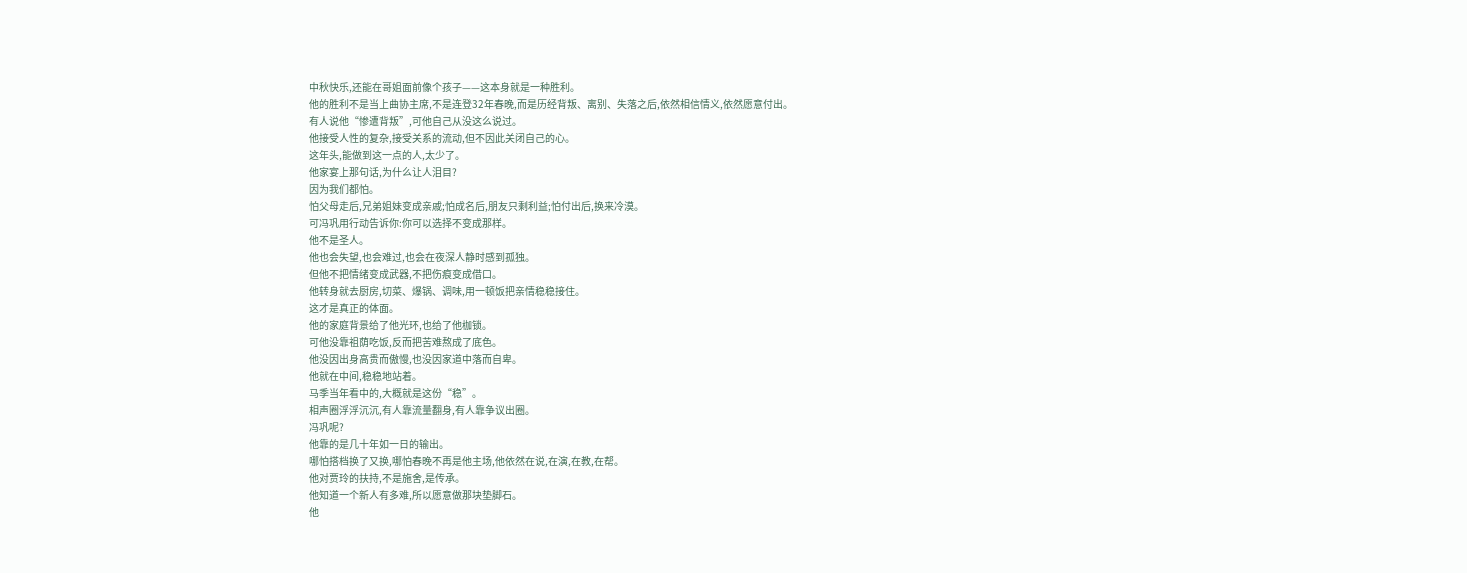中秋快乐,还能在哥姐面前像个孩子——这本身就是一种胜利。
他的胜利不是当上曲协主席,不是连登32年春晚,而是历经背叛、离别、失落之后,依然相信情义,依然愿意付出。
有人说他“惨遭背叛”,可他自己从没这么说过。
他接受人性的复杂,接受关系的流动,但不因此关闭自己的心。
这年头,能做到这一点的人,太少了。
他家宴上那句话,为什么让人泪目?
因为我们都怕。
怕父母走后,兄弟姐妹变成亲戚;怕成名后,朋友只剩利益;怕付出后,换来冷漠。
可冯巩用行动告诉你:你可以选择不变成那样。
他不是圣人。
他也会失望,也会难过,也会在夜深人静时感到孤独。
但他不把情绪变成武器,不把伤痕变成借口。
他转身就去厨房,切菜、爆锅、调味,用一顿饭把亲情稳稳接住。
这才是真正的体面。
他的家庭背景给了他光环,也给了他枷锁。
可他没靠祖荫吃饭,反而把苦难熬成了底色。
他没因出身高贵而傲慢,也没因家道中落而自卑。
他就在中间,稳稳地站着。
马季当年看中的,大概就是这份“稳”。
相声圈浮浮沉沉,有人靠流量翻身,有人靠争议出圈。
冯巩呢?
他靠的是几十年如一日的输出。
哪怕搭档换了又换,哪怕春晚不再是他主场,他依然在说,在演,在教,在帮。
他对贾玲的扶持,不是施舍,是传承。
他知道一个新人有多难,所以愿意做那块垫脚石。
他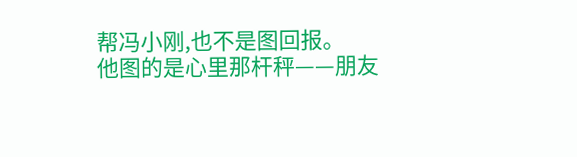帮冯小刚,也不是图回报。
他图的是心里那杆秤——朋友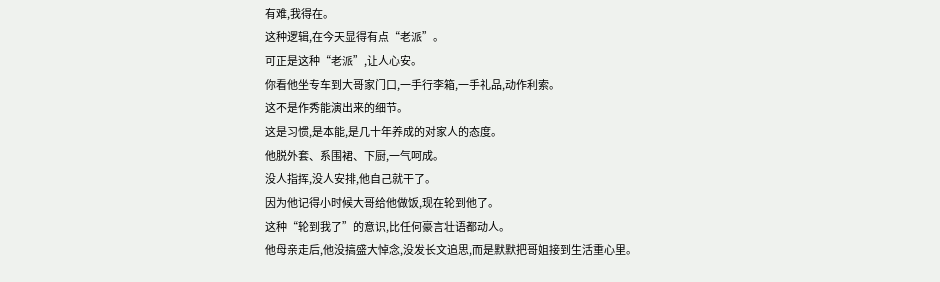有难,我得在。
这种逻辑,在今天显得有点“老派”。
可正是这种“老派”,让人心安。
你看他坐专车到大哥家门口,一手行李箱,一手礼品,动作利索。
这不是作秀能演出来的细节。
这是习惯,是本能,是几十年养成的对家人的态度。
他脱外套、系围裙、下厨,一气呵成。
没人指挥,没人安排,他自己就干了。
因为他记得小时候大哥给他做饭,现在轮到他了。
这种“轮到我了”的意识,比任何豪言壮语都动人。
他母亲走后,他没搞盛大悼念,没发长文追思,而是默默把哥姐接到生活重心里。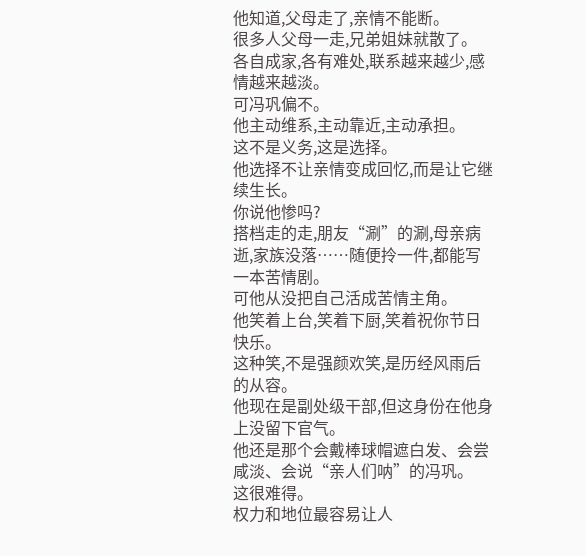他知道,父母走了,亲情不能断。
很多人父母一走,兄弟姐妹就散了。
各自成家,各有难处,联系越来越少,感情越来越淡。
可冯巩偏不。
他主动维系,主动靠近,主动承担。
这不是义务,这是选择。
他选择不让亲情变成回忆,而是让它继续生长。
你说他惨吗?
搭档走的走,朋友“涮”的涮,母亲病逝,家族没落……随便拎一件,都能写一本苦情剧。
可他从没把自己活成苦情主角。
他笑着上台,笑着下厨,笑着祝你节日快乐。
这种笑,不是强颜欢笑,是历经风雨后的从容。
他现在是副处级干部,但这身份在他身上没留下官气。
他还是那个会戴棒球帽遮白发、会尝咸淡、会说“亲人们呐”的冯巩。
这很难得。
权力和地位最容易让人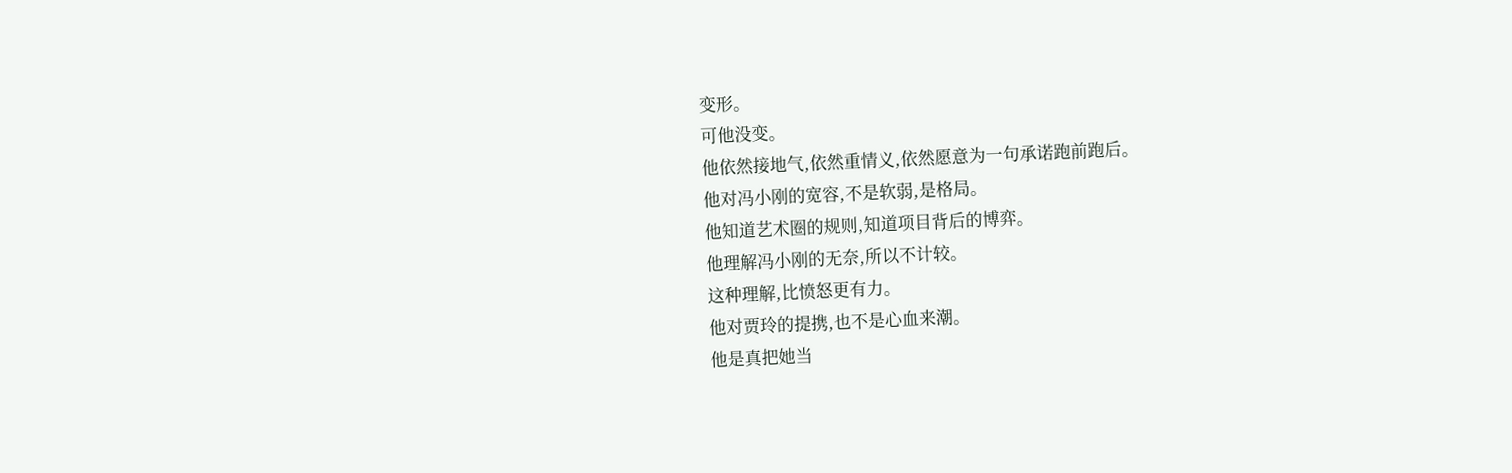变形。
可他没变。
他依然接地气,依然重情义,依然愿意为一句承诺跑前跑后。
他对冯小刚的宽容,不是软弱,是格局。
他知道艺术圈的规则,知道项目背后的博弈。
他理解冯小刚的无奈,所以不计较。
这种理解,比愤怒更有力。
他对贾玲的提携,也不是心血来潮。
他是真把她当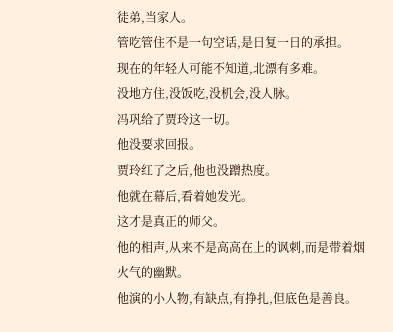徒弟,当家人。
管吃管住不是一句空话,是日复一日的承担。
现在的年轻人可能不知道,北漂有多难。
没地方住,没饭吃,没机会,没人脉。
冯巩给了贾玲这一切。
他没要求回报。
贾玲红了之后,他也没蹭热度。
他就在幕后,看着她发光。
这才是真正的师父。
他的相声,从来不是高高在上的讽刺,而是带着烟火气的幽默。
他演的小人物,有缺点,有挣扎,但底色是善良。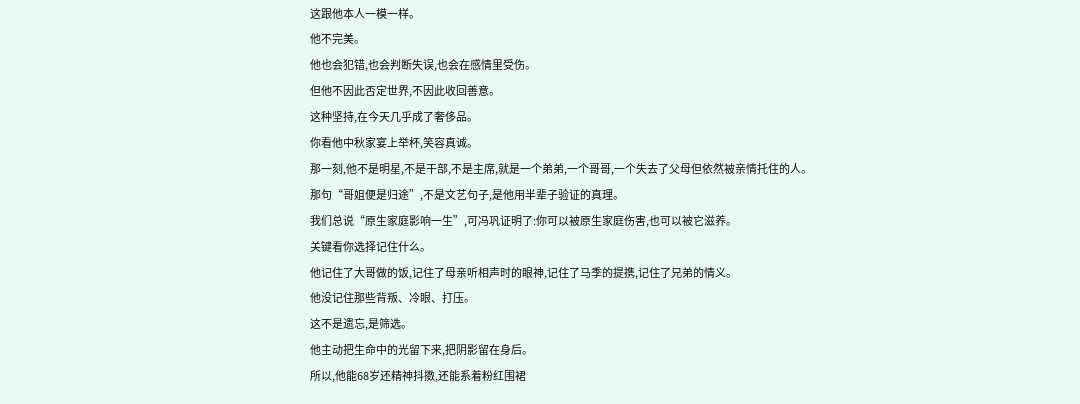这跟他本人一模一样。
他不完美。
他也会犯错,也会判断失误,也会在感情里受伤。
但他不因此否定世界,不因此收回善意。
这种坚持,在今天几乎成了奢侈品。
你看他中秋家宴上举杯,笑容真诚。
那一刻,他不是明星,不是干部,不是主席,就是一个弟弟,一个哥哥,一个失去了父母但依然被亲情托住的人。
那句“哥姐便是归途”,不是文艺句子,是他用半辈子验证的真理。
我们总说“原生家庭影响一生”,可冯巩证明了:你可以被原生家庭伤害,也可以被它滋养。
关键看你选择记住什么。
他记住了大哥做的饭,记住了母亲听相声时的眼神,记住了马季的提携,记住了兄弟的情义。
他没记住那些背叛、冷眼、打压。
这不是遗忘,是筛选。
他主动把生命中的光留下来,把阴影留在身后。
所以,他能68岁还精神抖擞,还能系着粉红围裙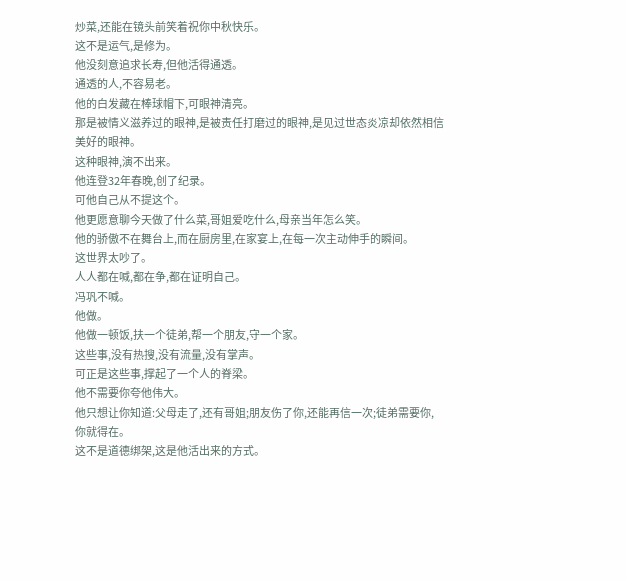炒菜,还能在镜头前笑着祝你中秋快乐。
这不是运气,是修为。
他没刻意追求长寿,但他活得通透。
通透的人,不容易老。
他的白发藏在棒球帽下,可眼神清亮。
那是被情义滋养过的眼神,是被责任打磨过的眼神,是见过世态炎凉却依然相信美好的眼神。
这种眼神,演不出来。
他连登32年春晚,创了纪录。
可他自己从不提这个。
他更愿意聊今天做了什么菜,哥姐爱吃什么,母亲当年怎么笑。
他的骄傲不在舞台上,而在厨房里,在家宴上,在每一次主动伸手的瞬间。
这世界太吵了。
人人都在喊,都在争,都在证明自己。
冯巩不喊。
他做。
他做一顿饭,扶一个徒弟,帮一个朋友,守一个家。
这些事,没有热搜,没有流量,没有掌声。
可正是这些事,撑起了一个人的脊梁。
他不需要你夸他伟大。
他只想让你知道:父母走了,还有哥姐;朋友伤了你,还能再信一次;徒弟需要你,你就得在。
这不是道德绑架,这是他活出来的方式。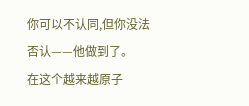你可以不认同,但你没法否认——他做到了。
在这个越来越原子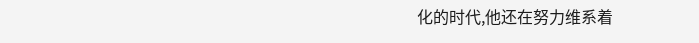化的时代,他还在努力维系着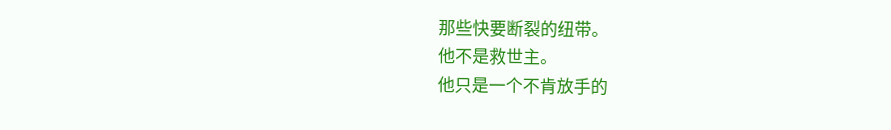那些快要断裂的纽带。
他不是救世主。
他只是一个不肯放手的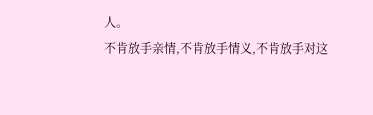人。
不肯放手亲情,不肯放手情义,不肯放手对这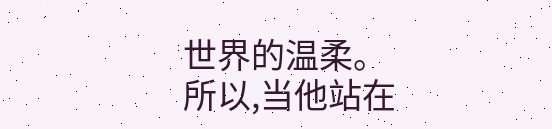世界的温柔。
所以,当他站在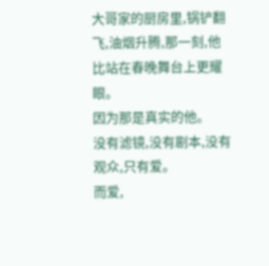大哥家的厨房里,锅铲翻飞,油烟升腾,那一刻,他比站在春晚舞台上更耀眼。
因为那是真实的他。
没有滤镜,没有剧本,没有观众,只有爱。
而爱,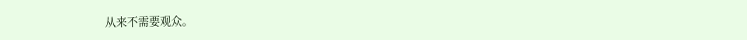从来不需要观众。